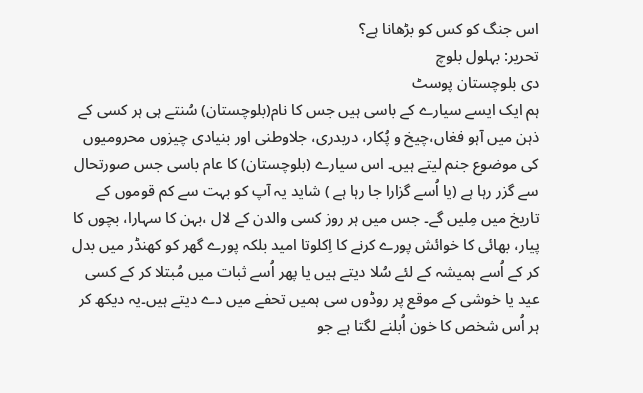اس جنگ کو کس کو بڑھانا ہے؟
تحریر: بہلول بلوچ
دی بلوچستان پوسٹ
ہم ایک ایسے سیارے کے باسی ہیں جس کا نام(بلوچستان) سُنتے ہی ہر کسی کے ذہن میں آہو فغاں،چیخ و پُکار، دربدری، جلاوطنی اور بنیادی چیزوں محرومیوں کی موضوع جنم لیتے ہیں۔ اس سیارے (بلوچستان) کا عام باسی جس صورتحال سے گزر رہا ہے (یا اُسے گزارا جا رہا ہے ) شاید یہ آپ کو بہت سے کم قوموں کے تاریخ میں مِلیں گے۔ جس میں ہر روز کسی والدن کے لال ،بہن کا سہارا، بچوں کا پیار، بھائی کا خوائش پورے کرنے کا اِکلوتا امید بلکہ پورے گھر کو کھنڈر میں بدل کر کے اُسے ہمیشہ کے لئے سُلا دیتے ہیں یا پھر اُسے ثبات میں مُبتلا کر کے کسی عید یا خوشی کے موقع پر روڈوں سی ہمیں تحفے میں دے دیتے ہیں۔یہ دیکھ کر ہر اُس شخص کا خون اُبلنے لگتا ہے جو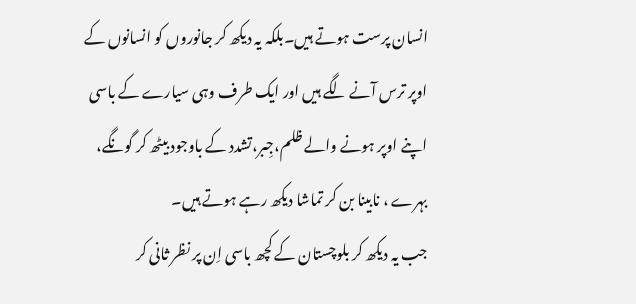انسان پرست ہوتے ہیں۔بلکہ یہ دیکھ کر جانوروں کو انسانوں کے اوپر ترس آنے لگے ہیں اور ایک طرف وہی سیارے کے باسی اپنے اوپر ہونے والے ظلم،جِبر،تشدد کے باوجود بیٹھ کر گونگے، بہرے ، نابینا بن کر تماشا دیکھ رہے ہوتے ہیں۔
جب یہ دیکھ کر بلوچستان کے کچھ باسی اِن پر نظر ثانی کر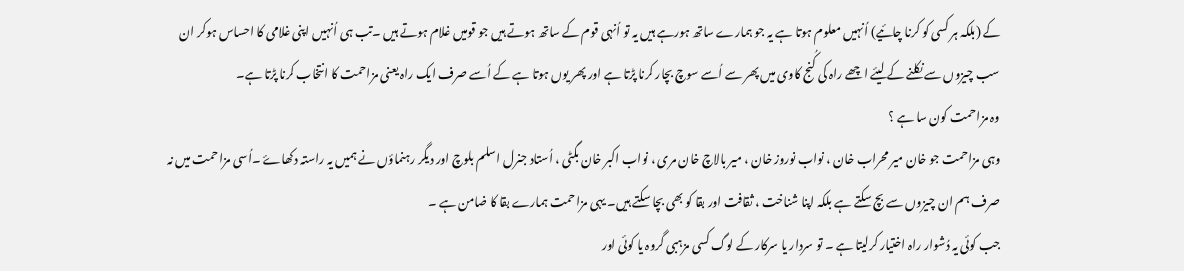کے (بلکہ ہر کسی کو کرنا چائیے) اُنہیں معلوم ہوتا ہے یہ جو ہمارے ساتھ ہورہے ہیں یہ تو اُنہی قوم کے ساتھ ہوتے ہیں جو قومیں غلام ہوتے ہیں ۔تب ہی اُنہیں اپنی غلامی کا احساس ہوکر ان سب چیزوں سے نکلنے کے لیئے اچھے راہ کی کُنج کاوی میں پھر سے اُسے سوچ بچار کرنا پڑتا ہے اور پھر یوں ہوتا ہے کے اُسے صرف ایک راہ یعنی مزاحمت کا انتخاب کرنا پڑتا ہے۔
وہ مزاحمت کون سا ہے ؟
وہی مزاحمت جو خان میر محراب خان ، نواب نوروز خان ، میر بالاچ خان مری ، نواب اکبر خان بگٹی ، اُستاد جنرل اسلم بلوچ اور دیگر رہنماؤں نے ہمیں یہ راستہ دکھاۓ ۔اُسی مزاحمت میں نہ صرف ہم ان چیزوں سے بچ سکتے ہے بلکہ اپنا شناخت ، ثقافت اور بقا کو بھی بچا سکتے ہیں۔ یہی مزاحمت ہمارے بقا کا ضامن ہے ۔
جب کوئی یہ دُشوار راہ اختیار کرلیتا ہے ۔ تو سردار یا سرکار کے لوگ کسی مزہبی گروہ یا کوئی اور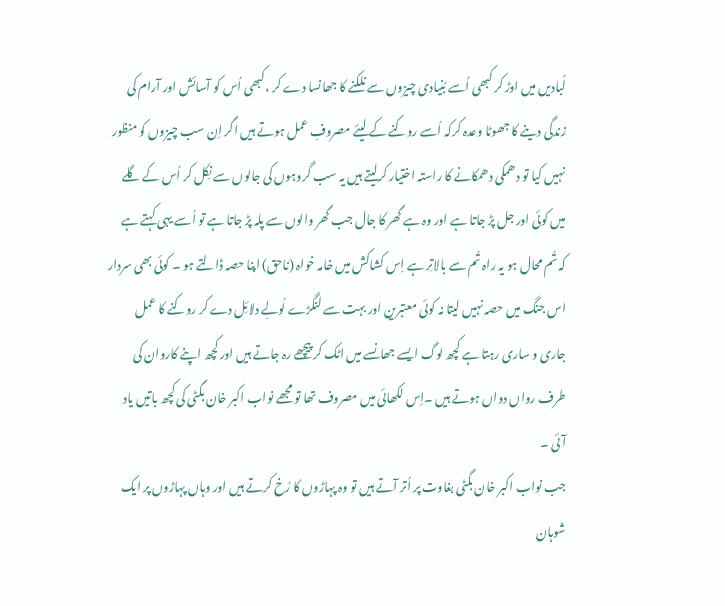لُبادیں میں اوڑ کر کبھی اُسے بُنیادی چیزوں سے نلکنے کا جھانسا دے کر ، کبھی اُس کو آسائش اور آرام کی زندگی دینے کا جھوٹا وعدہ کرکہ اُسے روکنے کے لیئے مصروفِ عمل ہوتے ہیں اگر اِن سب چیزوں کو منظور نہیں کیا تو دھمکی دھمکانے کا راستہ اختیار کرلیتے ہیں یہ سب گروہوں کی جالوں سے نِکل کر اُس کے گلے میں کوئی اور جل پڑ جاتا ہے اور وہ ہے گھر کا جال جب گھر والوں سے پلہ پڑ جاتا ہے تو اُسے یہی کہتے ہے کہ تُم محال ہو یہ راہ تُم سے بالاتِر ہے اِس کشاکش میں خامہ خواہ (ناحق) اپنا حصہ ڈالتے ہو ۔ کوئی بھی سردار اس جنگ میں حصہ نہیں لیتا نہ کوئی معتبرین اور بہت سے لنگڑے لُولِے دلائِل دے کر روکنے کا عمل جاری و ساری رہتا ہے کچھ لوگ ایسے جھانسے میں اٹک کر پیچھے رہ جاتے ہیں اور کچھ اپنے کاروان کی طرف رواں دواں ہوتے ہیں ۔اِس لکھائی میں مصروف تھا تو مجھے نواب اکبر خان بگٹی کی کچھ باتیں یاد آئی ۔
جب نواب اکبر خان بگٹی بغاوت پر اُتر آتے ہیں تو وہ پہاڑوں کا رُخ کرتے ہیں اور وہاں پہاڑوں پر ایک شوہان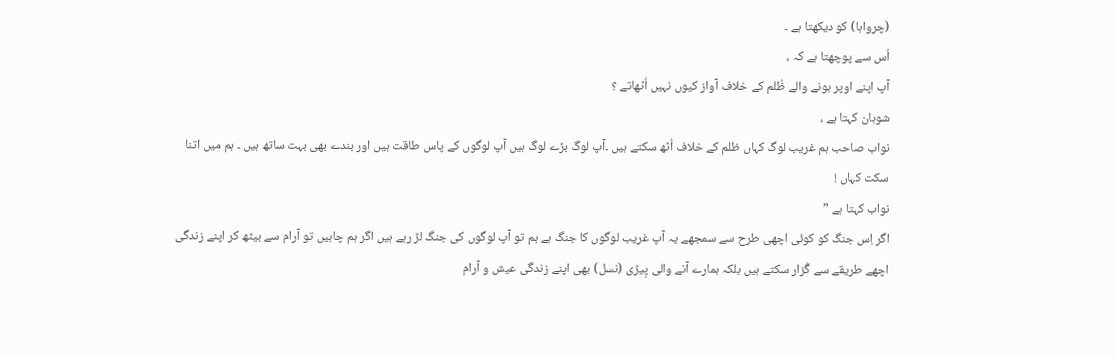(چرواہا) کو دیکھتا ہے ۔
اُس سے پوچھتا ہے کہ ،
آپ اپنے اوپر ہونے والے ظُلم کے خلاف آواز کیوں نہیں اُٹھاتے ؟
شوہان کہتا ہے ،
نواب صاحب ہم غریب لوگ کہاں ظلم کے خلاف اُٹھ سکتے ہیں ۔آپ لوگ بڑے لوگ ہیں آپ لوگوں کے پاس طاقت ہیں اور بندے بھی بہت ساتھ ہیں ۔ ہم میں اتنا سکت کہاں !
نواب کہتا ہے ”
اگر اِس جنگ کو کوئی اچھی طرح سے سمجھے یہ آپ غریب لوگوں کا جنگ ہے ہم تو آپ لوگوں کی جنگ لڑ رہے ہیں اگر ہم چاہیں تو آرام سے بیٹھ کر اپنے زندگی اچھے طریقے سے گُزار سکتے ہیں بلکہ ہمارے آنے والی پِیڑی (نسل) بھی اپنے زندگی عیش و آرام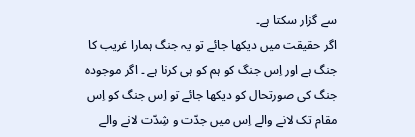سے گزار سکتا ہے۔
اگر حقیقت میں دیکھا جائے تو یہ جنگ ہمارا غریب کا جنگ ہے اور اِس جنگ کو ہم کو ہی کرنا ہے ۔ اگر موجودہ جنگ کی صورتحال کو دیکھا جائے تو اِس جنگ کو اِس مقام تک لانے والے اِس میں جدّت و شِدّت لانے والے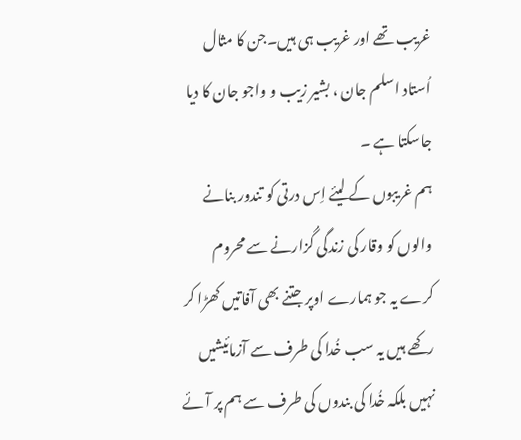غریب تھے اور غریب ہی ہیں۔جن کا مثال اُستاد اسلم جان ، بشیر زیب و واجو جان کا دیا جاسکتا ہے ۔
ہم غریبوں کے لیئے اِس درتی کو تندور بنانے والوں کو وقار کی زندگی گُزارنے سے محروم کرے یہ جو ہمارے اوپر جتنے بھی آفاتیں کھڑا کر رکھے ہیں یہ سب خُدا کی طرف سے آزمائیشیں نہیں بلکہ خُدا کی بندوں کی طرف سے ہم پر آئے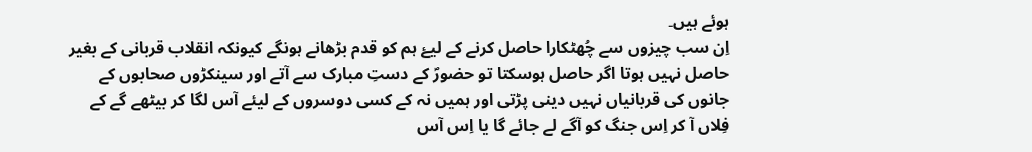ہوئے ہیں۔
اِن سب چیزوں سے چُھٹکارا حاصل کرنے کے لیۓ ہم کو قدم بڑھانے ہونگے کیونکہ انقلاب قربانی کے بغیر حاصل نہیں ہوتا اگر حاصل ہوسکتا تو حضورؐ کے دستِ مبارک سے آتے اور سینکڑوں صحابوں کے جانوں کی قربانیاں نہیں دینی پڑتی اور ہمیں نہ کے کسی دوسروں کے لیئے آس لگا کر بیٹھے گے کے فِلاں آ کر اِس جنگ کو آگے لے جائے گا یا اِس آس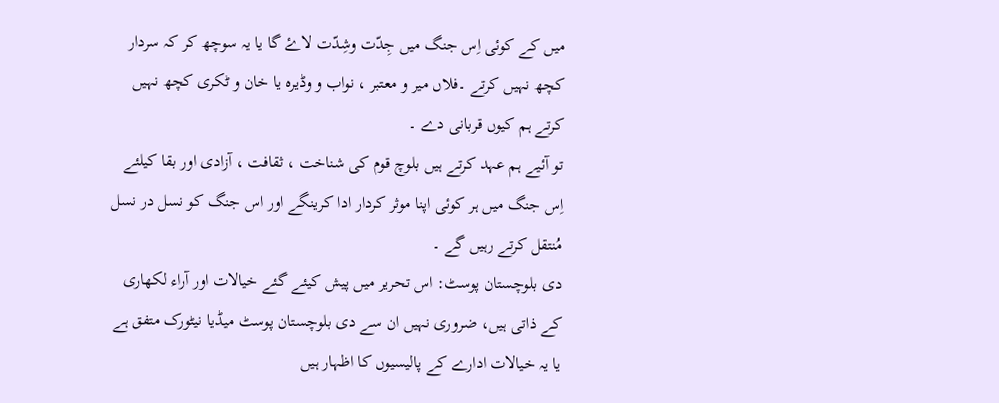میں کے کوئی اِس جنگ میں جِدّت وشِدّت لاۓ گا یا یہ سوچھ کر کہ سردار کچھ نہیں کرتے ۔فلاں میر و معتبر ، نواب و وڈیرہ یا خان و ٹکری کچھ نہیں کرتے ہم کیوں قربانی دے ۔
تو آئیے ہم عہد کرتے ہیں بلوچ قوم کی شناخت ، ثقافت ، آزادی اور بقا کیلئے اِس جنگ میں ہر کوئی اپنا موثر کردار ادا کرینگے اور اس جنگ کو نسل در نسل مُنتقل کرتے رہیں گے ۔
دی بلوچستان پوسٹ: اس تحریر میں پیش کیئے گئے خیالات اور آراء لکھاری کے ذاتی ہیں، ضروری نہیں ان سے دی بلوچستان پوسٹ میڈیا نیٹورک متفق ہے یا یہ خیالات ادارے کے پالیسیوں کا اظہار ہیں